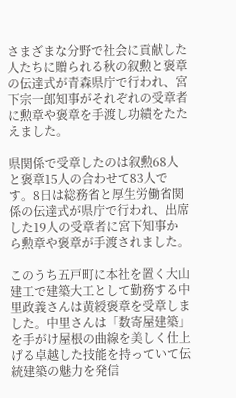さまざまな分野で社会に貢献した人たちに贈られる秋の叙勲と褒章の伝達式が青森県庁で行われ、宮下宗一郎知事がそれぞれの受章者に勲章や褒章を手渡し功績をたたえました。

県関係で受章したのは叙勲68人と褒章15人の合わせて83人です。8日は総務省と厚生労働省関係の伝達式が県庁で行われ、出席した19人の受章者に宮下知事から勲章や褒章が手渡されました。

このうち五戸町に本社を置く大山建工で建築大工として勤務する中里政義さんは黄綬褒章を受章しました。中里さんは「数寄屋建築」を手がけ屋根の曲線を美しく仕上げる卓越した技能を持っていて伝統建築の魅力を発信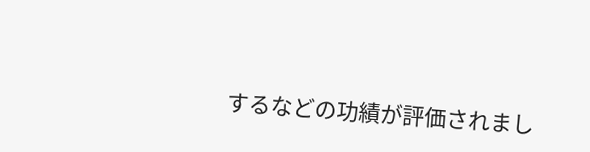するなどの功績が評価されまし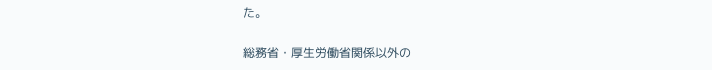た。

総務省・厚生労働省関係以外の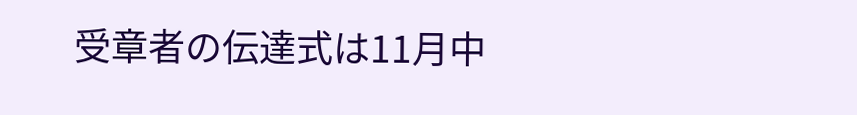受章者の伝達式は11月中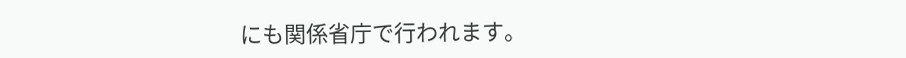にも関係省庁で行われます。